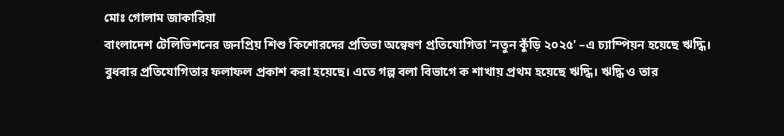মোঃ গোলাম জাকারিয়া
বাংলাদেশ টেলিভিশনের জনপ্রিয় শিশু কিশোরদের প্রতিভা অন্বেষণ প্রতিযোগিতা 'নতুন কুঁড়ি ২০২৫' –এ চ্যাম্পিয়ন হয়েছে ঋদ্ধি।
বুধবার প্রতিযোগিতার ফলাফল প্রকাশ করা হয়েছে। এতে গল্প বলা বিভাগে ক শাখায় প্রথম হয়েছে ঋদ্ধি। ঋদ্ধি ও তার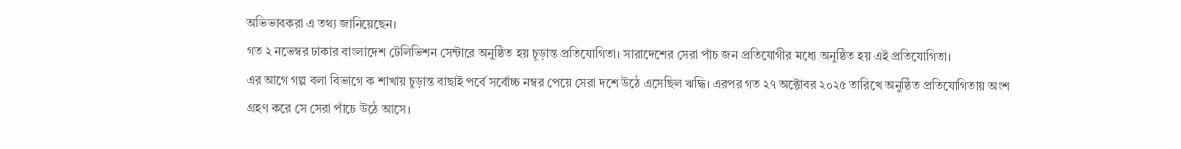অভিভাবকরা এ তথ্য জানিয়েছেন।
গত ২ নভেম্বর ঢাকার বাংলাদেশ টেলিভিশন সেন্টারে অনুষ্ঠিত হয় চূড়ান্ত প্রতিযোগিতা। সারাদেশের সেরা পাঁচ জন প্রতিযোগীর মধ্যে অনুষ্ঠিত হয় এই প্রতিযোগিতা।
এর আগে গল্প বলা বিভাগে ক শাখায় চুড়ান্ত বাছাই পর্বে সর্বোচ্চ নম্বর পেয়ে সেরা দশে উঠে এসেছিল ঋদ্ধি। এরপর গত ২৭ অক্টোবর ২০২৫ তারিখে অনুষ্ঠিত প্রতিযোগিতায় অংশ গ্রহণ করে সে সেরা পাঁচে উঠে আসে।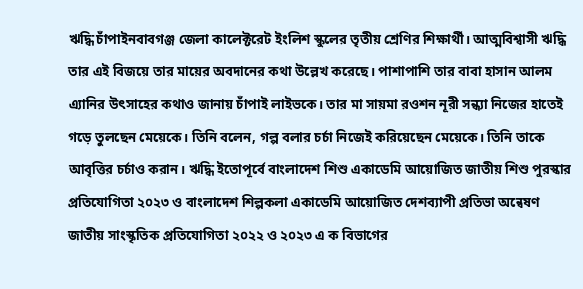ঋদ্ধি চাঁপাইনবাবগঞ্জ জেলা কালেক্টরেট ইংলিশ স্কুলের তৃতীয় শ্রেণির শিক্ষার্থী। আত্মবিশ্বাসী ঋদ্ধি তার এই বিজয়ে তার মায়ের অবদানের কথা উল্লেখ করেছে। পাশাপাশি তার বাবা হাসান আলম এ্যানির উৎসাহের কথাও জানায় চাঁপাই লাইভকে। তার মা সায়মা রওশন নূরী সন্ধ্যা নিজের হাতেই গড়ে তুলছেন মেয়েকে। তিনি বলেন, গল্প বলার চর্চা নিজেই করিয়েছেন মেয়েকে। তিনি তাকে আবৃত্তির চর্চাও করান। ঋদ্ধি ইতোপূর্বে বাংলাদেশ শিশু একাডেমি আয়োজিত জাতীয় শিশু পুরস্কার প্রতিযোগিতা ২০২৩ ও বাংলাদেশ শিল্পকলা একাডেমি আয়োজিত দেশব্যাপী প্রতিভা অন্বেষণ জাতীয় সাংস্কৃতিক প্রতিযোগিতা ২০২২ ও ২০২৩ এ ক বিভাগের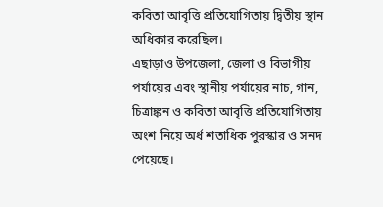কবিতা আবৃত্তি প্রতিযোগিতায় দ্বিতীয় স্থান অধিকার করেছিল।
এছাড়াও উপজেলা, জেলা ও বিভাগীয় পর্যায়ের এবং স্থানীয় পর্যায়ের নাচ, গান, চিত্রাঙ্কন ও কবিতা আবৃত্তি প্রতিযোগিতায় অংশ নিয়ে অর্ধ শতাধিক পুরস্কার ও সনদ পেয়েছে।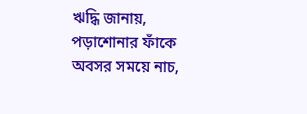ঋদ্ধি জানায়, পড়াশোনার ফাঁকে অবসর সময়ে নাচ,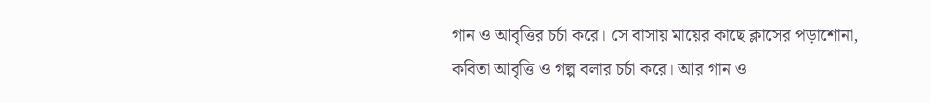গান ও আবৃত্তির চর্চা করে। সে বাসায় মায়ের কাছে ক্লাসের পড়াশোনা, কবিতা আবৃত্তি ও গল্প বলার চর্চা করে। আর গান ও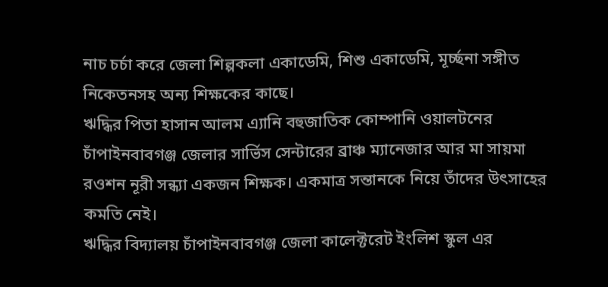নাচ চর্চা করে জেলা শিল্পকলা একাডেমি, শিশু একাডেমি, মূর্চ্ছনা সঙ্গীত নিকেতনসহ অন্য শিক্ষকের কাছে।
ঋদ্ধির পিতা হাসান আলম এ্যানি বহুজাতিক কোম্পানি ওয়ালটনের চাঁপাইনবাবগঞ্জ জেলার সার্ভিস সেন্টারের ব্রাঞ্চ ম্যানেজার আর মা সায়মা রওশন নূরী সন্ধ্যা একজন শিক্ষক। একমাত্র সন্তানকে নিয়ে তাঁদের উৎসাহের কমতি নেই।
ঋদ্ধির বিদ্যালয় চাঁপাইনবাবগঞ্জ জেলা কালেক্টরেট ইংলিশ স্কুল এর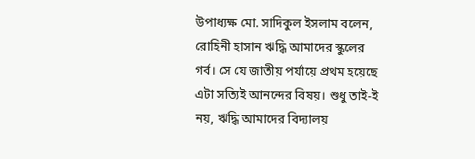উপাধ্যক্ষ মো. সাদিকুল ইসলাম বলেন, রোহিনী হাসান ঋদ্ধি আমাদের স্কুলের গর্ব। সে যে জাতীয় পর্যায়ে প্রথম হয়েছে এটা সত্যিই আনন্দের বিষয়। শুধু তাই-ই নয়, ঋদ্ধি আমাদের বিদ্যালয়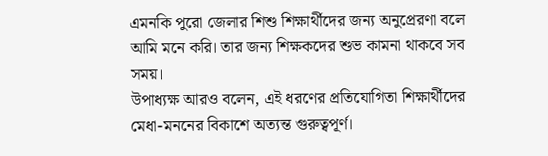এমনকি পুরো জেলার শিশু শিক্ষার্থীদের জন্য অনুপ্রেরণা বলে আমি মনে করি। তার জন্য শিক্ষকদের শুভ কামনা থাকবে সব সময়।
উপাধ্যক্ষ আরও বলেন, এই ধরণের প্রতিযোগিতা শিক্ষার্থীদের মেধা-মননের বিকাশে অত্যন্ত গুরুত্বপূর্ণ।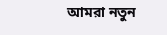আমরা নতুন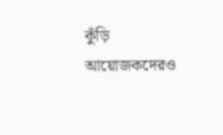কুঁড়ি আয়োজকদেরও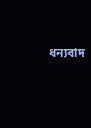ধন্যবাদ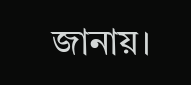জানায়।